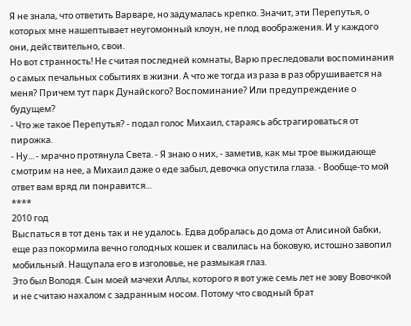Я не знала, что ответить Варваре, но задумалась крепко. Значит, эти Перепутья, о которых мне нашептывает неугомонный клоун, не плод воображения. И у каждого они, действительно, свои.
Но вот странность! Не считая последней комнаты, Варю преследовали воспоминания о самых печальных событиях в жизни. А что же тогда из раза в раз обрушивается на меня? Причем тут парк Дунайского? Воспоминание? Или предупреждение о будущем?
- Что же такое Перепутья? - подал голос Михаил, стараясь абстрагироваться от пирожка.
- Ну... - мрачно протянула Света. - Я знаю о них, - заметив, как мы трое выжидающе смотрим на нее, а Михаил даже о еде забыл, девочка опустила глаза. - Вообще-то мой ответ вам вряд ли понравится...
****
2010 год
Выспаться в тот день так и не удалось. Едва добралась до дома от Алисиной бабки, еще раз покормила вечно голодных кошек и свалилась на боковую, истошно завопил мобильный. Нащупала его в изголовье, не размыкая глаз.
Это был Володя. Сын моей мачехи Аллы, которого я вот уже семь лет не зову Вовочкой и не считаю нахалом с задранным носом. Потому что сводный брат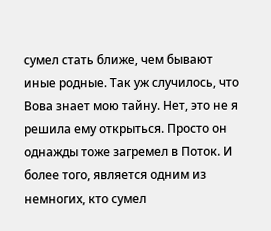сумел стать ближе, чем бывают иные родные. Так уж случилось, что Вова знает мою тайну. Нет, это не я решила ему открыться. Просто он однажды тоже загремел в Поток. И более того, является одним из немногих, кто сумел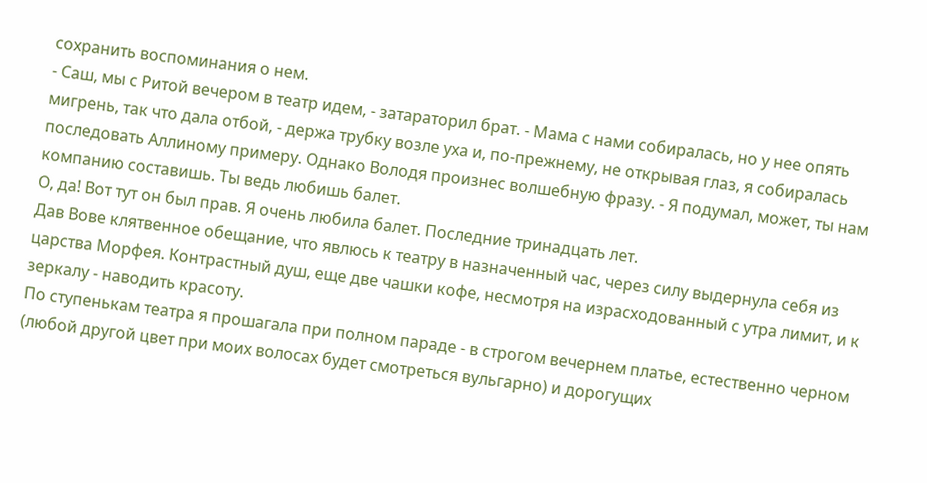сохранить воспоминания о нем.
- Саш, мы с Ритой вечером в театр идем, - затараторил брат. - Мама с нами собиралась, но у нее опять мигрень, так что дала отбой, - держа трубку возле уха и, по-прежнему, не открывая глаз, я собиралась последовать Аллиному примеру. Однако Володя произнес волшебную фразу. - Я подумал, может, ты нам компанию составишь. Ты ведь любишь балет.
О, да! Вот тут он был прав. Я очень любила балет. Последние тринадцать лет.
Дав Вове клятвенное обещание, что явлюсь к театру в назначенный час, через силу выдернула себя из царства Морфея. Контрастный душ, еще две чашки кофе, несмотря на израсходованный с утра лимит, и к зеркалу - наводить красоту.
По ступенькам театра я прошагала при полном параде - в строгом вечернем платье, естественно черном (любой другой цвет при моих волосах будет смотреться вульгарно) и дорогущих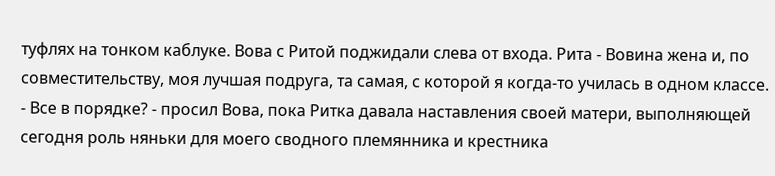туфлях на тонком каблуке. Вова с Ритой поджидали слева от входа. Рита - Вовина жена и, по совместительству, моя лучшая подруга, та самая, с которой я когда-то училась в одном классе.
- Все в порядке? - просил Вова, пока Ритка давала наставления своей матери, выполняющей сегодня роль няньки для моего сводного племянника и крестника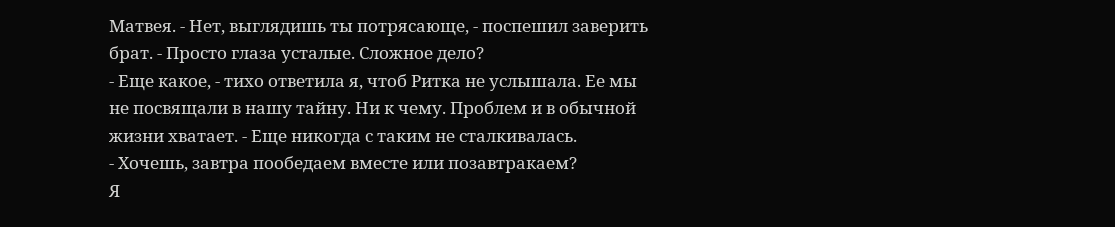Матвея. - Нет, выглядишь ты потрясающе, - поспешил заверить брат. - Просто глаза усталые. Сложное дело?
- Еще какое, - тихо ответила я, чтоб Ритка не услышала. Ее мы не посвящали в нашу тайну. Ни к чему. Проблем и в обычной жизни хватает. - Еще никогда с таким не сталкивалась.
- Хочешь, завтра пообедаем вместе или позавтракаем?
Я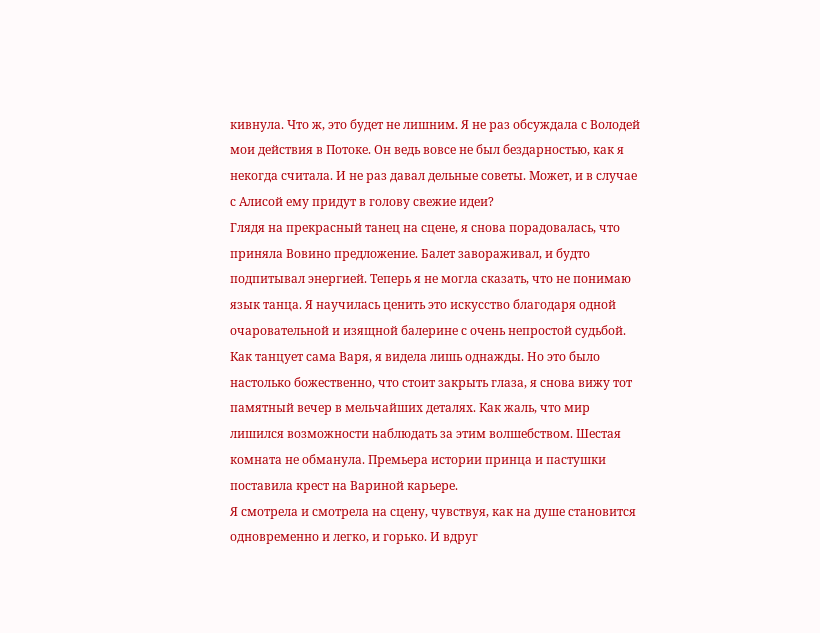кивнула. Что ж, это будет не лишним. Я не раз обсуждала с Володей мои действия в Потоке. Он ведь вовсе не был бездарностью, как я некогда считала. И не раз давал дельные советы. Может, и в случае с Алисой ему придут в голову свежие идеи?
Глядя на прекрасный танец на сцене, я снова порадовалась, что приняла Вовино предложение. Балет завораживал, и будто подпитывал энергией. Теперь я не могла сказать, что не понимаю язык танца. Я научилась ценить это искусство благодаря одной очаровательной и изящной балерине с очень непростой судьбой.
Как танцует сама Варя, я видела лишь однажды. Но это было настолько божественно, что стоит закрыть глаза, я снова вижу тот памятный вечер в мельчайших деталях. Как жаль, что мир лишился возможности наблюдать за этим волшебством. Шестая комната не обманула. Премьера истории принца и пастушки поставила крест на Вариной карьере.
Я смотрела и смотрела на сцену, чувствуя, как на душе становится одновременно и легко, и горько. И вдруг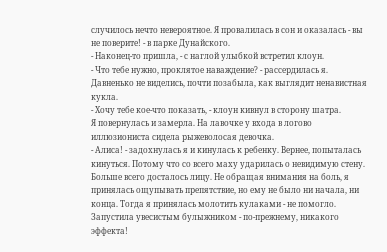случилось нечто невероятное. Я провалилась в сон и оказалась - вы не поверите! - в парке Дунайского.
- Наконец-то пришла, - с наглой улыбкой встретил клоун.
- Что тебе нужно, проклятое наваждение? - рассердилась я. Давненько не виделись, почти позабыла, как выглядит ненавистная кукла.
- Хочу тебе кое-что показать, - клоун кивнул в сторону шатра.
Я повернулась и замерла. На лавочке у входа в логово иллюзиониста сидела рыжеволосая девочка.
- Алиса! - задохнулась я и кинулась к ребенку. Вернее, попыталась кинуться. Потому что со всего маху ударилась о невидимую стену. Больше всего досталось лицу. Не обращая внимания на боль, я принялась ощупывать препятствие, но ему не было ни начала, ни конца. Тогда я принялась молотить кулаками - не помогло. Запустила увесистым булыжником - по-прежнему, никакого эффекта!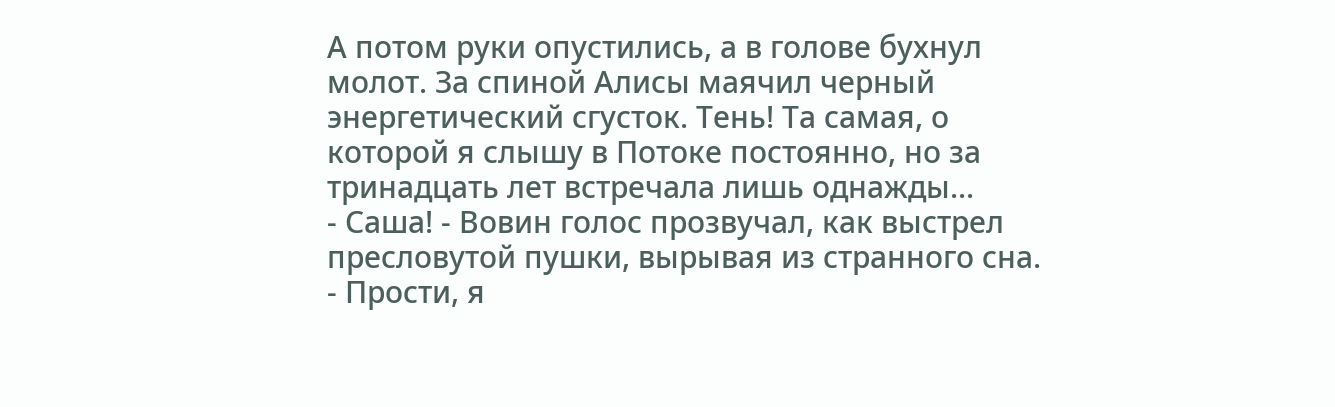А потом руки опустились, а в голове бухнул молот. За спиной Алисы маячил черный энергетический сгусток. Тень! Та самая, о которой я слышу в Потоке постоянно, но за тринадцать лет встречала лишь однажды...
- Саша! - Вовин голос прозвучал, как выстрел пресловутой пушки, вырывая из странного сна. - Прости, я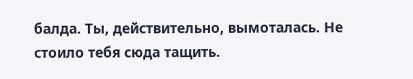балда. Ты, действительно, вымоталась. Не стоило тебя сюда тащить.